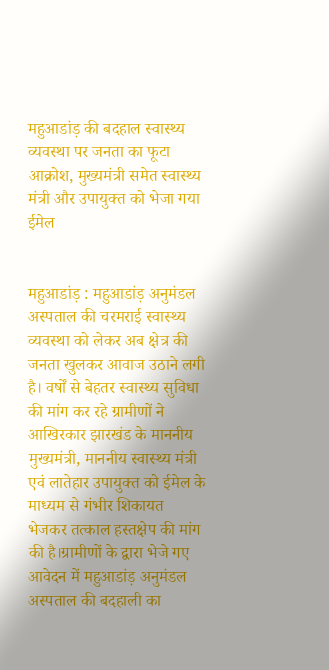महुआडांड़ की बदहाल स्वास्थ्य व्यवस्था पर जनता का फूटा आक्रोश, मुख्यमंत्री समेत स्वास्थ्य मंत्री और उपायुक्त को भेजा गया ईमेल


महुआडांड़ : महुआडांड़ अनुमंडल अस्पताल की चरमराई स्वास्थ्य व्यवस्था को लेकर अब क्षेत्र की जनता खुलकर आवाज उठाने लगी है। वर्षों से बेहतर स्वास्थ्य सुविधा की मांग कर रहे ग्रामीणों ने आखिरकार झारखंड के माननीय मुख्यमंत्री, माननीय स्वास्थ्य मंत्री एवं लातेहार उपायुक्त को ईमेल के माध्यम से गंभीर शिकायत भेजकर तत्काल हस्तक्षेप की मांग की है।ग्रामीणों के द्वारा भेजे गए आवेदन में महुआडांड़ अनुमंडल अस्पताल की बदहाली का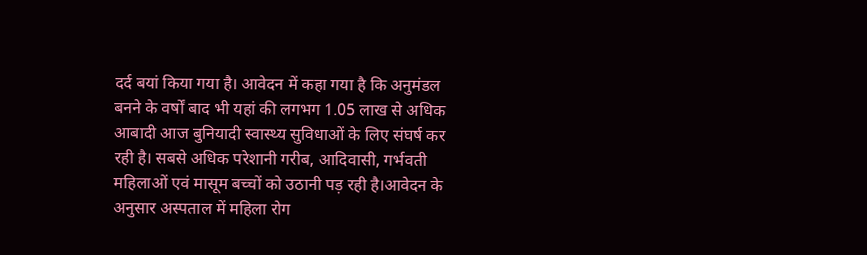दर्द बयां किया गया है। आवेदन में कहा गया है कि अनुमंडल बनने के वर्षों बाद भी यहां की लगभग 1.05 लाख से अधिक आबादी आज बुनियादी स्वास्थ्य सुविधाओं के लिए संघर्ष कर रही है। सबसे अधिक परेशानी गरीब, आदिवासी, गर्भवती महिलाओं एवं मासूम बच्चों को उठानी पड़ रही है।आवेदन के अनुसार अस्पताल में महिला रोग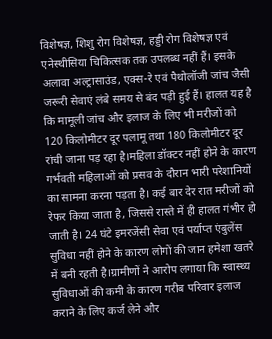विशेषज्ञ, शिशु रोग विशेषज्ञ, हड्डी रोग विशेषज्ञ एवं एनेस्थीसिया चिकित्सक तक उपलब्ध नहीं हैं। इसके अलावा अल्ट्रासाउंड, एक्स-रे एवं पैथोलॉजी जांच जैसी जरूरी सेवाएं लंबे समय से बंद पड़ी हुई हैं। हालत यह है कि मामूली जांच और इलाज के लिए भी मरीजों को 120 किलोमीटर दूर पलामू तथा 180 किलोमीटर दूर रांची जाना पड़ रहा है।महिला डॉक्टर नहीं होने के कारण गर्भवती महिलाओं को प्रसव के दौरान भारी परेशानियों का सामना करना पड़ता है। कई बार देर रात मरीजों को रेफर किया जाता है, जिससे रास्ते में ही हालत गंभीर हो जाती है। 24 घंटे इमरजेंसी सेवा एवं पर्याप्त एंबुलेंस सुविधा नहीं होने के कारण लोगों की जान हमेशा खतरे में बनी रहती है।ग्रामीणों ने आरोप लगाया कि स्वास्थ्य सुविधाओं की कमी के कारण गरीब परिवार इलाज कराने के लिए कर्ज लेने और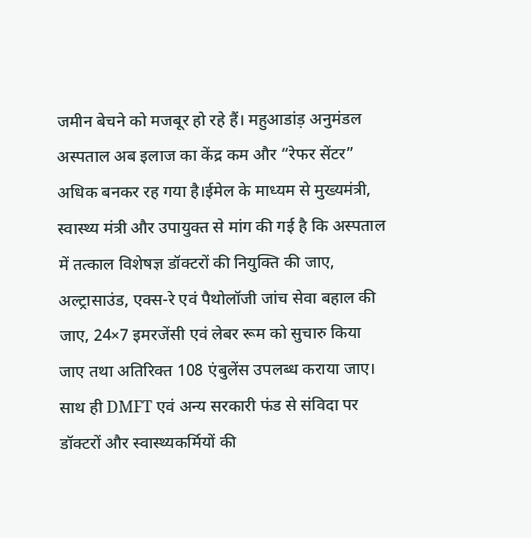जमीन बेचने को मजबूर हो रहे हैं। महुआडांड़ अनुमंडल अस्पताल अब इलाज का केंद्र कम और “रेफर सेंटर” अधिक बनकर रह गया है।ईमेल के माध्यम से मुख्यमंत्री, स्वास्थ्य मंत्री और उपायुक्त से मांग की गई है कि अस्पताल में तत्काल विशेषज्ञ डॉक्टरों की नियुक्ति की जाए, अल्ट्रासाउंड, एक्स-रे एवं पैथोलॉजी जांच सेवा बहाल की जाए, 24×7 इमरजेंसी एवं लेबर रूम को सुचारु किया जाए तथा अतिरिक्त 108 एंबुलेंस उपलब्ध कराया जाए। साथ ही DMFT एवं अन्य सरकारी फंड से संविदा पर डॉक्टरों और स्वास्थ्यकर्मियों की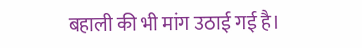बहाली की भी मांग उठाई गई है।